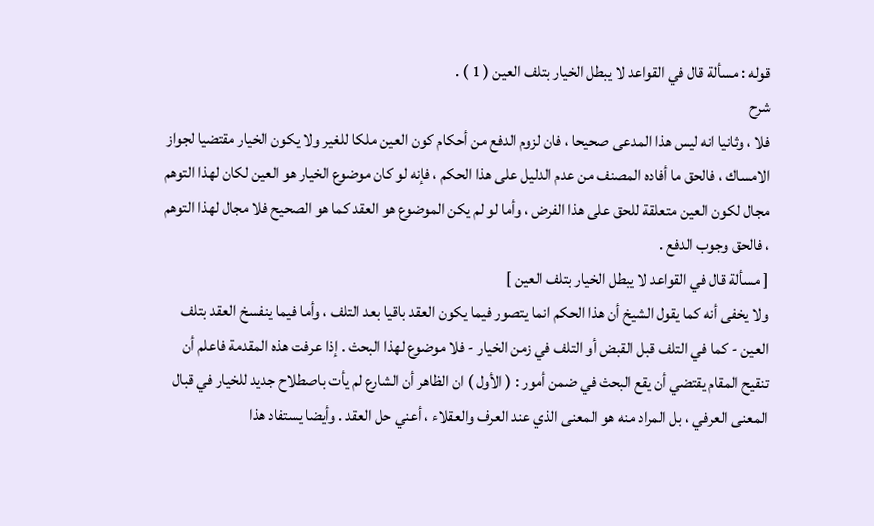قوله : مسألة قال في القواعد لا يبطل الخيار بتلف العين ( 1 ) .
شرح
فلا ، وثانيا انه ليس هذا المدعى صحيحا ، فان لزوم الدفع من أحكام كون العين ملكا للغير ولا يكون الخيار مقتضيا لجواز الامساك ، فالحق ما أفاده المصنف من عدم الدليل على هذا الحكم ، فإنه لو كان موضوع الخيار هو العين لكان لهذا التوهم مجال لكون العين متعلقة للحق على هذا الفرض ، وأما لو لم يكن الموضوع هو العقد كما هو الصحيح فلا مجال لهذا التوهم ، فالحق وجوب الدفع .
[ مسألة قال في القواعد لا يبطل الخيار بتلف العين ]
ولا يخفى أنه كما يقول الشيخ أن هذا الحكم انما يتصور فيما يكون العقد باقيا بعد التلف ، وأما فيما ينفسخ العقد بتلف العين - كما في التلف قبل القبض أو التلف في زمن الخيار - فلا موضوع لهذا البحث . إذا عرفت هذه المقدمة فاعلم أن تنقيح المقام يقتضي أن يقع البحث في ضمن أمور : ( الأول ) ان الظاهر أن الشارع لم يأت باصطلاح جديد للخيار في قبال المعنى العرفي ، بل المراد منه هو المعنى الذي عند العرف والعقلاء ، أعني حل العقد . وأيضا يستفاد هذا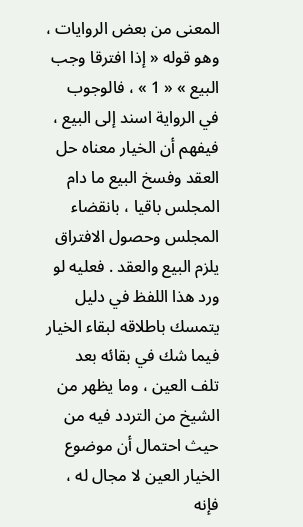المعنى من بعض الروايات ، وهو قوله « إذا افترقا وجب البيع » « 1 » ، فالوجوب في الرواية اسند إلى البيع ، فيفهم أن الخيار معناه حل العقد وفسخ البيع ما دام المجلس باقيا ، بانقضاء المجلس وحصول الافتراق يلزم البيع والعقد . فعليه لو ورد هذا اللفظ في دليل يتمسك باطلاقه لبقاء الخيار فيما شك في بقائه بعد تلف العين ، وما يظهر من الشيخ من التردد فيه من حيث احتمال أن موضوع الخيار العين لا مجال له ، فإنه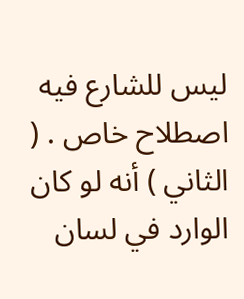ليس للشارع فيه اصطلاح خاص . ( الثاني ) أنه لو كان الوارد في لسان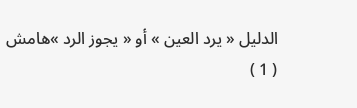الدليل « يرد العين » أو « يجوز الرد »هامش
( 1 )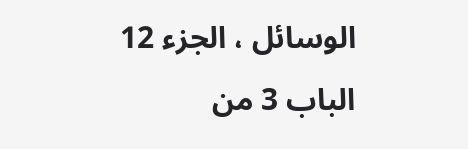الوسائل ، الجزء 12 الباب 3 من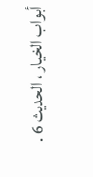أبواب الخيار ، الحديث 6 .